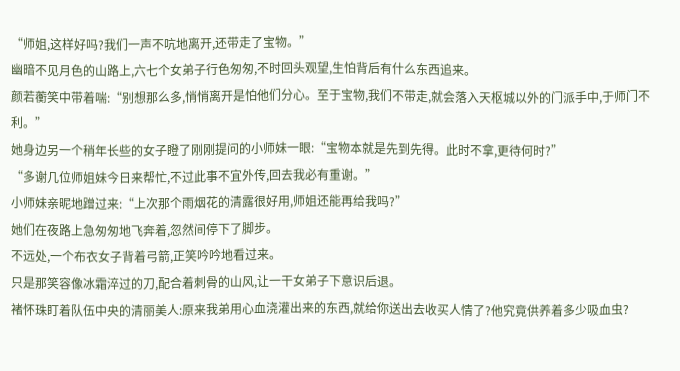“师姐,这样好吗?我们一声不吭地离开,还带走了宝物。”
幽暗不见月色的山路上,六七个女弟子行色匆匆,不时回头观望,生怕背后有什么东西追来。
颜若蘅笑中带着喘:“别想那么多,悄悄离开是怕他们分心。至于宝物,我们不带走,就会落入天枢城以外的门派手中,于师门不利。”
她身边另一个稍年长些的女子瞪了刚刚提问的小师妹一眼:“宝物本就是先到先得。此时不拿,更待何时?”
“多谢几位师姐妹今日来帮忙,不过此事不宜外传,回去我必有重谢。”
小师妹亲昵地蹭过来:“上次那个雨烟花的清露很好用,师姐还能再给我吗?”
她们在夜路上急匆匆地飞奔着,忽然间停下了脚步。
不远处,一个布衣女子背着弓箭,正笑吟吟地看过来。
只是那笑容像冰霜淬过的刀,配合着刺骨的山风,让一干女弟子下意识后退。
褚怀珠盯着队伍中央的清丽美人:原来我弟用心血浇灌出来的东西,就给你送出去收买人情了?他究竟供养着多少吸血虫?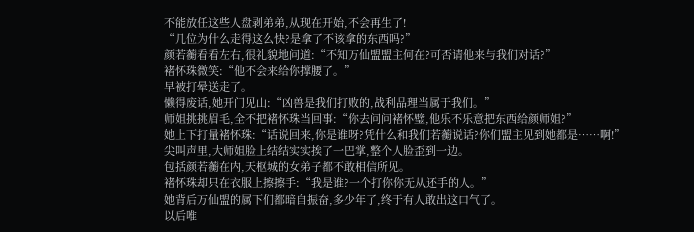不能放任这些人盘剥弟弟,从现在开始,不会再生了!
“几位为什么走得这么快?是拿了不该拿的东西吗?”
颜若蘅看看左右,很礼貌地问道:“不知万仙盟盟主何在?可否请他来与我们对话?”
褚怀珠微笑:“他不会来给你撑腰了。”
早被打晕送走了。
懒得废话,她开门见山:“凶兽是我们打败的,战利品理当属于我们。”
师姐挑挑眉毛,全不把褚怀珠当回事:“你去问问褚怀璧,他乐不乐意把东西给颜师姐?”
她上下打量褚怀珠:“话说回来,你是谁呀?凭什么和我们若蘅说话?你们盟主见到她都是……啊!”
尖叫声里,大师姐脸上结结实实挨了一巴掌,整个人脸歪到一边。
包括颜若蘅在内,天枢城的女弟子都不敢相信所见。
褚怀珠却只在衣服上擦擦手:“我是谁?一个打你你无从还手的人。”
她背后万仙盟的属下们都暗自振奋,多少年了,终于有人敢出这口气了。
以后唯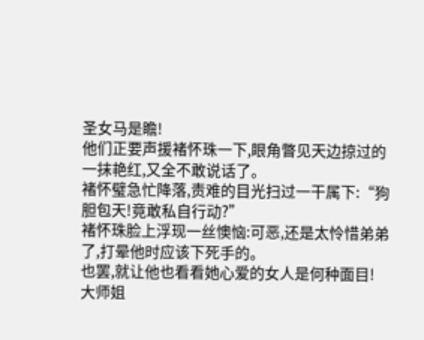圣女马是瞻!
他们正要声援褚怀珠一下,眼角瞥见天边掠过的一抹艳红,又全不敢说话了。
褚怀璧急忙降落,责难的目光扫过一干属下:“狗胆包天!竟敢私自行动?”
褚怀珠脸上浮现一丝懊恼:可恶,还是太怜惜弟弟了,打晕他时应该下死手的。
也罢,就让他也看看她心爱的女人是何种面目!
大师姐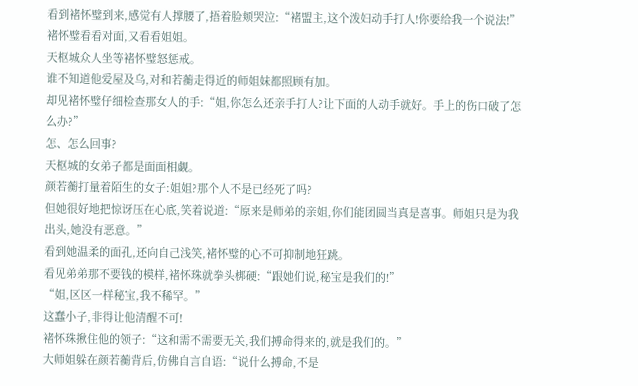看到褚怀璧到来,感觉有人撑腰了,捂着脸颊哭泣:“褚盟主,这个泼妇动手打人!你要给我一个说法!”
褚怀璧看看对面,又看看姐姐。
天枢城众人坐等褚怀璧怒惩戒。
谁不知道他爱屋及乌,对和若蘅走得近的师姐妹都照顾有加。
却见褚怀璧仔细检查那女人的手:“姐,你怎么还亲手打人?让下面的人动手就好。手上的伤口破了怎么办?”
怎、怎么回事?
天枢城的女弟子都是面面相觑。
颜若蘅打量着陌生的女子:姐姐?那个人不是已经死了吗?
但她很好地把惊讶压在心底,笑着说道:“原来是师弟的亲姐,你们能团圆当真是喜事。师姐只是为我出头,她没有恶意。”
看到她温柔的面孔,还向自己浅笑,褚怀璧的心不可抑制地狂跳。
看见弟弟那不要钱的模样,褚怀珠就拳头梆硬:“跟她们说,秘宝是我们的!”
“姐,区区一样秘宝,我不稀罕。”
这蠢小子,非得让他清醒不可!
褚怀珠揪住他的领子:“这和需不需要无关,我们搏命得来的,就是我们的。”
大师姐躲在颜若蘅背后,仿佛自言自语:“说什么搏命,不是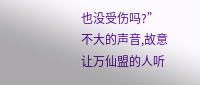也没受伤吗?”
不大的声音,故意让万仙盟的人听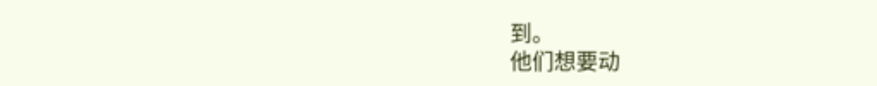到。
他们想要动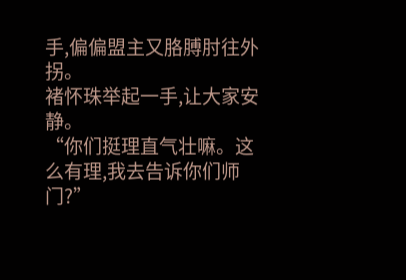手,偏偏盟主又胳膊肘往外拐。
褚怀珠举起一手,让大家安静。
“你们挺理直气壮嘛。这么有理,我去告诉你们师门?”